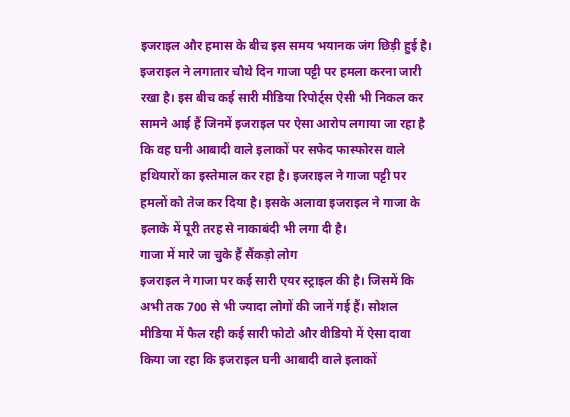इजराइल और हमास के बीच इस समय भयानक जंग छिड़ी हुई है। इजराइल ने लगातार चौथे दिन गाजा पट्टी पर हमला करना जारी रखा है। इस बीच कई सारी मीडिया रिपोर्ट्स ऐसी भी निकल कर सामने आई हैं जिनमें इजराइल पर ऐसा आरोप लगाया जा रहा है कि वह घनी आबादी वाले इलाकों पर सफेद फास्फोरस वाले हथियारों का इस्तेमाल कर रहा है। इजराइल ने गाजा पट्टी पर हमलों को तेज कर दिया है। इसके अलावा इजराइल ने गाजा के इलाके में पूरी तरह से नाकाबंदी भी लगा दी है।
गाजा में मारे जा चुके हैं सैंकड़ो लोग
इजराइल ने गाजा पर कई सारी एयर स्ट्राइल की है। जिसमें कि अभी तक 700 से भी ज्यादा लोगों की जानें गई हैं। सोशल मीडिया में फैल रही कई सारी फोटो और वीडियो में ऐसा दावा किया जा रहा कि इजराइल घनी आबादी वाले इलाकों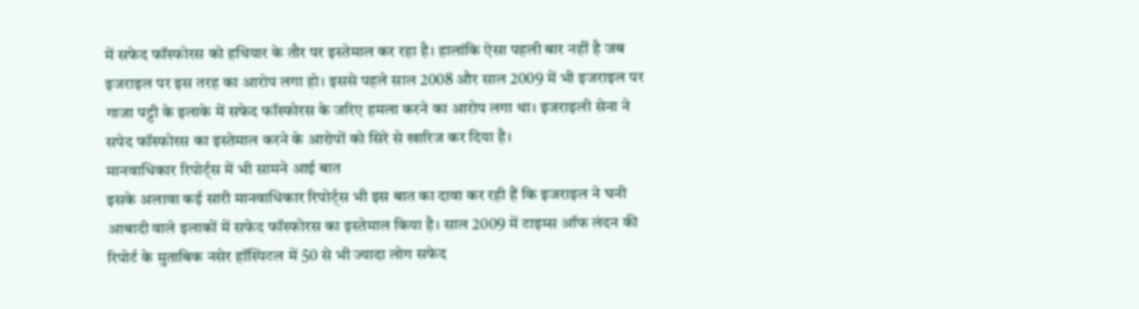में सफेद फॉस्फोरस को हथियार के तौर पर इस्तेमाल कर रहा है। हालांकि ऐसा पहली बार नहीं है जब इजराइल पर इस तरह का आरोप लगा हो। इससे पहले साल 2008 और साल 2009 में भी इजराइल पर गाजा पट्टी के इलाके में सफेद फॉस्फोरस के जरिए हमला करने का आरोप लगा था। इजराइली सेना ने सपेद फॉस्फोरस का इस्तेमाल करने के आरोपों को सिरे से खारिज कर दिया है।
मानवाधिकार रिपोर्ट्स में भी सामने आई बात
इसके अलावा कई सारी मानवाधिकार रिपोर्ट्स भी इस बात का दावा कर रही हैं कि इजराइल ने घनी आबादी वाले इलाकों में सफेद फॉस्फोरस का इस्तेमाल किया है। साल 2009 में टाइम्स ऑफ लंदन की रिपोर्ट के मुताबिक नसेर हॉस्पिटल में 50 से भी ज्यादा लोग सफेद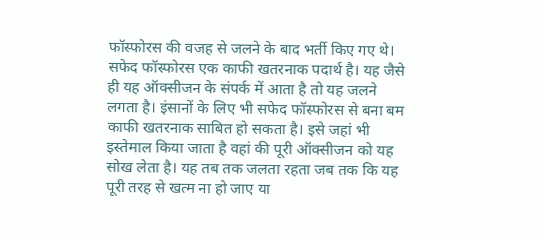फॉस्फोरस की वजह से जलने के बाद भर्ती किए गए थे।
सफेद फॉस्फोरस एक काफी खतरनाक पदार्थ है। यह जैसे ही यह ऑक्सीजन के संपर्क में आता है तो यह जलने लगता है। इंसानों के लिए भी सफेद फॉस्फोरस से बना बम काफी खतरनाक साबित हो सकता है। इसे जहां भी इस्तेमाल किया जाता है वहां की पूरी ऑक्सीजन को यह सोख लेता है। यह तब तक जलता रहता जब तक कि यह पूरी तरह से खत्म ना हो जाए या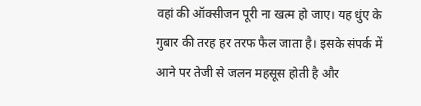वहां की ऑक्सीजन पूरी ना खत्म हो जाए। यह धुंए के गुबार की तरह हर तरफ फैल जाता है। इसके संपर्क में आने पर तेजी से जलन महसूस होती है और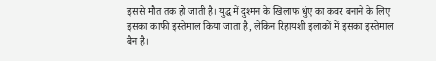इससे मौत तक हो जाती है। युद्ध में दुश्मन के खिलाफ धुंए का कवर बनाने के लिए इसका काफी इस्तेमाल किया जाता है, लेकिन रिहायशी इलाकों में इसका इस्तेमाल बैन है।